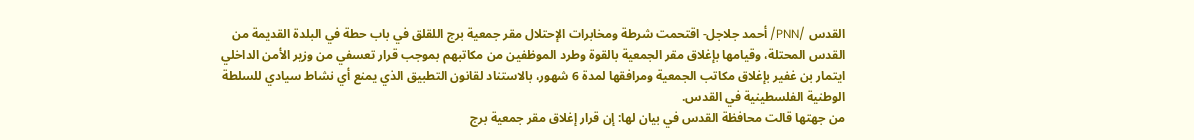القدس /PNN/ أحمد جلاجل- اقتحمت شرطة ومخابرات الإحتلال مقر جمعية برج اللقلق في باب حطة في البلدة القديمة من القدس المحتلة، وقيامها بإغلاق مقر الجمعية بالقوة وطرد الموظفين من مكاتبهم بموجب قرار تعسفي من وزير الأمن الداخلي ايتمار بن غفير بإغلاق مكاتب الجمعية ومرافقها لمدة 6 شهور، بالاستناد لقانون التطبيق الذي يمنع أي نشاط سيادي للسلطة الوطنية الفلسطينية في القدس.
من جهتها قالت محافظة القدس في بيان لها: إن قرار إغلاق مقر جمعية برج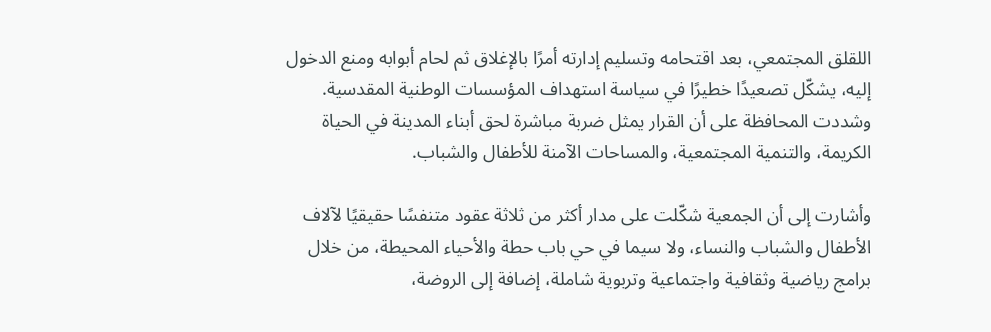اللقلق المجتمعي، بعد اقتحامه وتسليم إدارته أمرًا بالإغلاق ثم لحام أبوابه ومنع الدخول إليه، يشكّل تصعيدًا خطيرًا في سياسة استهداف المؤسسات الوطنية المقدسية.
وشددت المحافظة على أن القرار يمثل ضربة مباشرة لحق أبناء المدينة في الحياة الكريمة، والتنمية المجتمعية، والمساحات الآمنة للأطفال والشباب.

وأشارت إلى أن الجمعية شكّلت على مدار أكثر من ثلاثة عقود متنفسًا حقيقيًا لآلاف الأطفال والشباب والنساء، ولا سيما في حي باب حطة والأحياء المحيطة، من خلال برامج رياضية وثقافية واجتماعية وتربوية شاملة، إضافة إلى الروضة،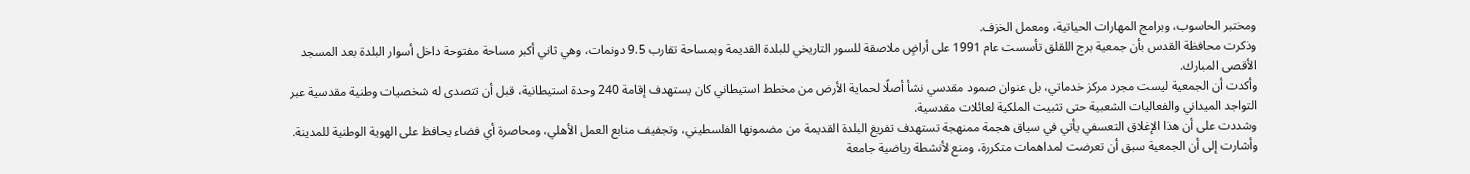ومختبر الحاسوب، وبرامج المهارات الحياتية، ومعمل الخزف.
وذكرت محافظة القدس بأن جمعية برج اللقلق تأسست عام 1991 على أراضٍ ملاصقة للسور التاريخي للبلدة القديمة وبمساحة تقارب 9.5 دونمات، وهي ثاني أكبر مساحة مفتوحة داخل أسوار البلدة بعد المسجد الأقصى المبارك.
وأكدت أن الجمعية ليست مجرد مركز خدماتي، بل عنوان صمود مقدسي نشأ أصلًا لحماية الأرض من مخطط استيطاني كان يستهدف إقامة 240 وحدة استيطانية، قبل أن تتصدى له شخصيات وطنية مقدسية عبر التواجد الميداني والفعاليات الشعبية حتى تثبيت الملكية لعائلات مقدسية.
وشددت على أن هذا الإغلاق التعسفي يأتي في سياق هجمة ممنهجة تستهدف تفريغ البلدة القديمة من مضمونها الفلسطيني، وتجفيف منابع العمل الأهلي، ومحاصرة أي فضاء يحافظ على الهوية الوطنية للمدينة.
وأشارت إلى أن الجمعية سبق أن تعرضت لمداهمات متكررة، ومنع لأنشطة رياضية جامعة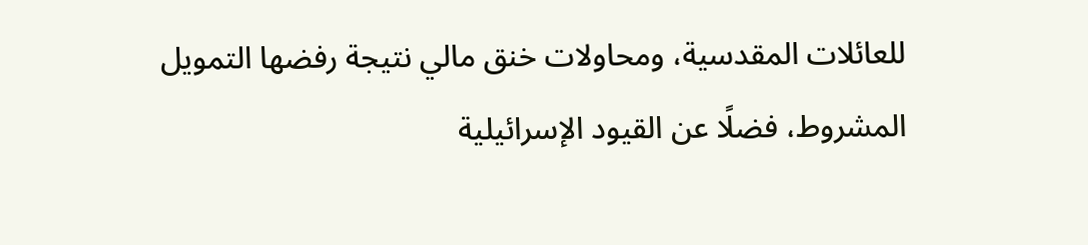للعائلات المقدسية، ومحاولات خنق مالي نتيجة رفضها التمويل المشروط، فضلًا عن القيود الإسرائيلية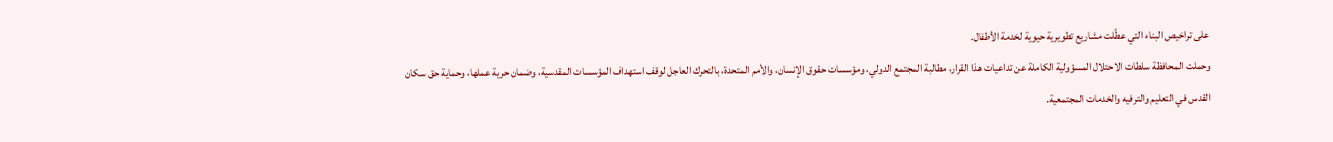على تراخيص البناء التي عطّلت مشاريع تطويرية حيوية لخدمة الأطفال.
وحملت المحافظة سلطات الاحتلال المسؤولية الكاملة عن تداعيات هذا القرار، مطالبة المجتمع الدولي، ومؤسسات حقوق الإنسان، والأمم المتحدة، بالتحرك العاجل لوقف استهداف المؤسسات المقدسية، وضمان حرية عملها، وحماية حق سكان القدس في التعليم والترفيه والخدمات المجتمعية.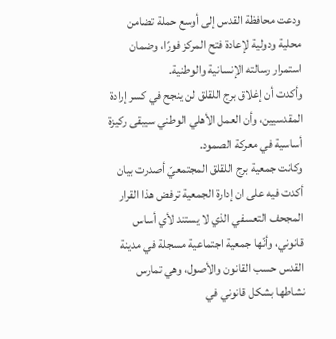ودعت محافظة القدس إلى أوسع حملة تضامن محلية ودولية لإعادة فتح المركز فورًا، وضمان استمرار رسالته الإنسانية والوطنية.
وأكدت أن إغلاق برج اللقلق لن ينجح في كسر إرادة المقدسيين، وأن العمل الأهلي الوطني سيبقى ركيزة أساسية في معركة الصمود.
وكانت جمعية برج اللقلق المجتمعيّ أصدرت بيان أكدت فيه على ان إدارة الجمعية ترفض هذا القرار المجحف التعسفي الذي لا يستند لأي أساس قانوني، وأنّها جمعية اجتماعية مسجلة في مدينة القدس حسب القانون والأصول، وهي تمارس نشاطها بشكل قانوني في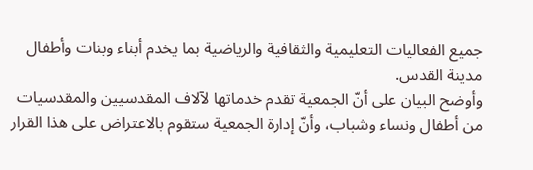جميع الفعاليات التعليمية والثقافية والرياضية بما يخدم أبناء وبنات وأطفال مدينة القدس.
وأوضح البيان على أنّ الجمعية تقدم خدماتها لآلاف المقدسيين والمقدسيات من أطفال ونساء وشباب، وأنّ إدارة الجمعية ستقوم بالاعتراض على هذا القرار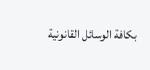بكافة الوسائل القانونية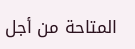المتاحة من أجل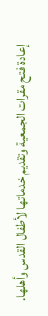إعادة فتح مقرات الجمعية وتقديم خدماتها لأطفال القدس وأهلها.